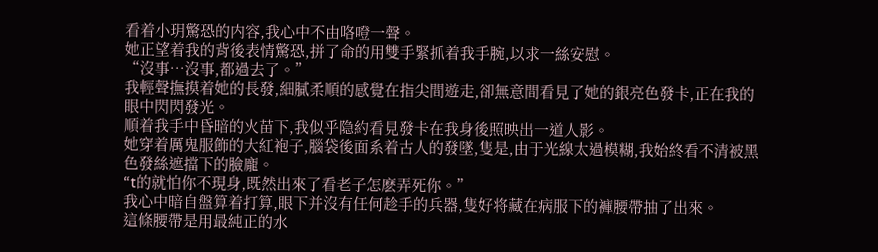看着小玥驚恐的内容,我心中不由咯噔一聲。
她正望着我的背後表情驚恐,拼了命的用雙手緊抓着我手腕,以求一絲安慰。
“沒事…沒事,都過去了。”
我輕聲撫摸着她的長發,細膩柔順的感覺在指尖間遊走,卻無意間看見了她的銀亮色發卡,正在我的眼中閃閃發光。
順着我手中昏暗的火苗下,我似乎隐約看見發卡在我身後照映出一道人影。
她穿着厲鬼服飾的大紅袍子,腦袋後面系着古人的發墜,隻是,由于光線太過模糊,我始終看不清被黑色發絲遮擋下的臉龐。
“t的就怕你不現身,既然出來了看老子怎麽弄死你。”
我心中暗自盤算着打算,眼下并沒有任何趁手的兵器,隻好将藏在病服下的褲腰帶抽了出來。
這條腰帶是用最純正的水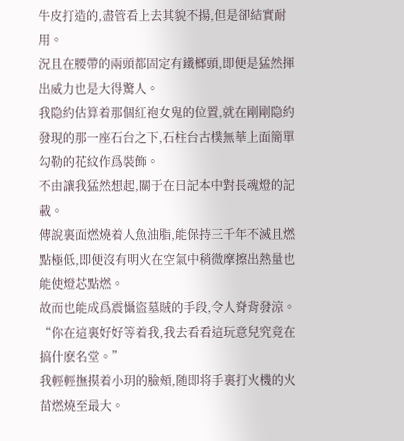牛皮打造的,盡管看上去其貌不揚,但是卻結實耐用。
況且在腰帶的兩頭都固定有鐵榔頭,即便是猛然揮出威力也是大得驚人。
我隐約估算着那個紅袍女鬼的位置,就在剛剛隐約發現的那一座石台之下,石柱台古樸無華上面簡單勾勒的花紋作爲裝飾。
不由讓我猛然想起,關于在日記本中對長魂燈的記載。
傳說裏面燃燒着人魚油脂,能保持三千年不滅且燃點極低,即便沒有明火在空氣中稍微摩擦出熱量也能使燈芯點燃。
故而也能成爲震懾盜墓賊的手段,令人脊背發涼。
“你在這裏好好等着我,我去看看這玩意兒究竟在搞什麽名堂。”
我輕輕撫摸着小玥的臉頰,随即将手裏打火機的火苗燃燒至最大。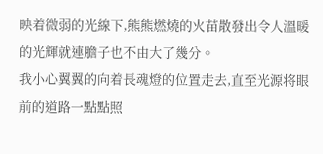映着微弱的光線下,熊熊燃燒的火苗散發出令人溫暖的光輝就連膽子也不由大了幾分。
我小心翼翼的向着長魂燈的位置走去,直至光源将眼前的道路一點點照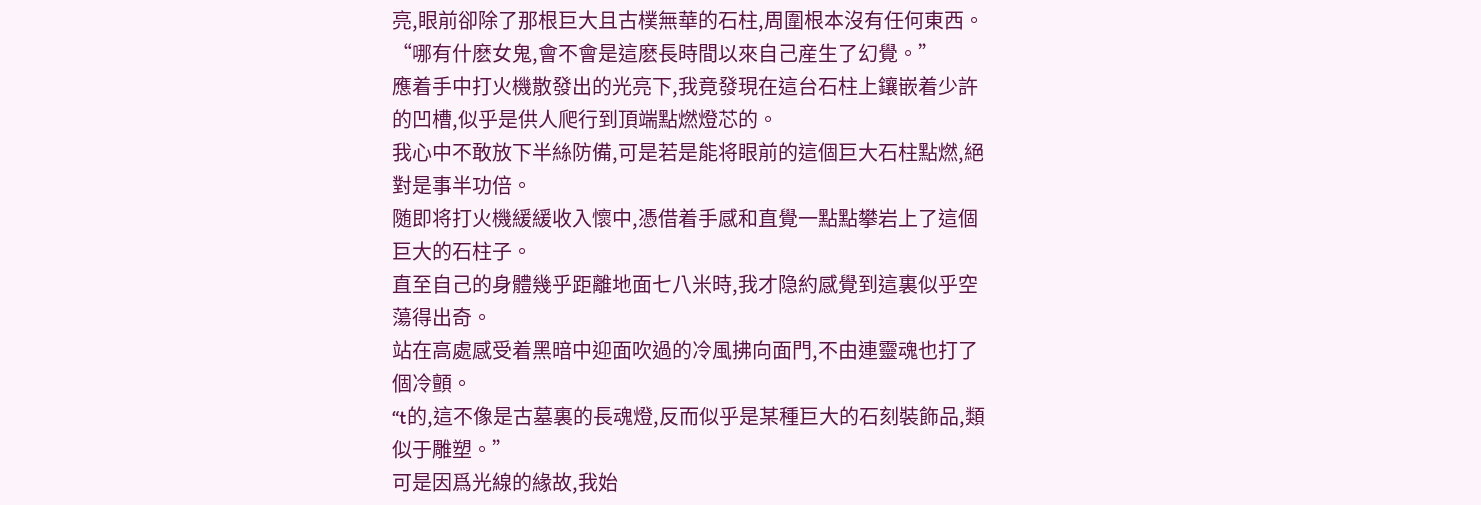亮,眼前卻除了那根巨大且古樸無華的石柱,周圍根本沒有任何東西。
“哪有什麽女鬼,會不會是這麽長時間以來自己産生了幻覺。”
應着手中打火機散發出的光亮下,我竟發現在這台石柱上鑲嵌着少許的凹槽,似乎是供人爬行到頂端點燃燈芯的。
我心中不敢放下半絲防備,可是若是能将眼前的這個巨大石柱點燃,絕對是事半功倍。
随即将打火機緩緩收入懷中,憑借着手感和直覺一點點攀岩上了這個巨大的石柱子。
直至自己的身體幾乎距離地面七八米時,我才隐約感覺到這裏似乎空蕩得出奇。
站在高處感受着黑暗中迎面吹過的冷風拂向面門,不由連靈魂也打了個冷顫。
“t的,這不像是古墓裏的長魂燈,反而似乎是某種巨大的石刻裝飾品,類似于雕塑。”
可是因爲光線的緣故,我始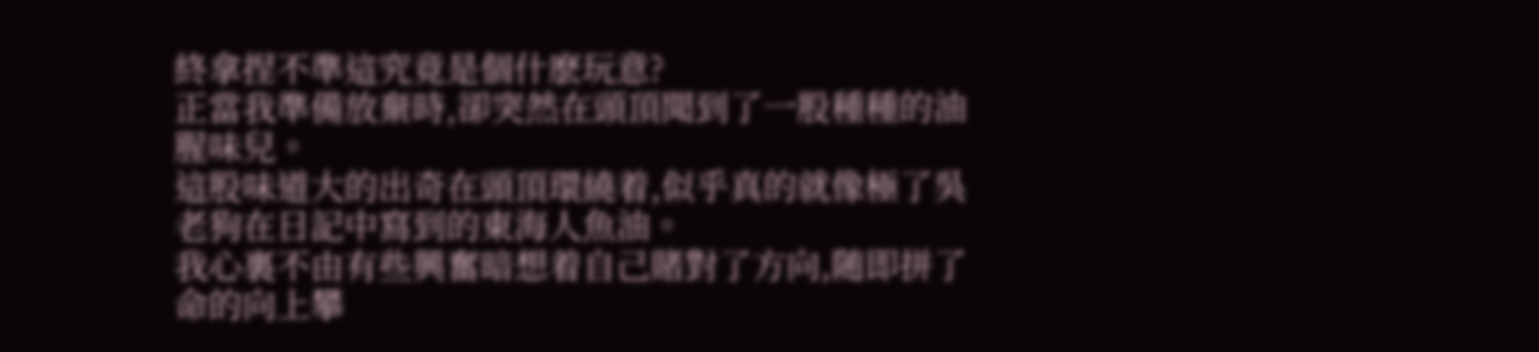終拿捏不準這究竟是個什麽玩意?
正當我準備放棄時,卻突然在頭頂聞到了一股種種的油腥味兒。
這股味道大的出奇在頭頂環繞着,似乎真的就像極了吳老狗在日記中寫到的東海人魚油。
我心裏不由有些興奮暗想着自己賭對了方向,随即拼了命的向上攀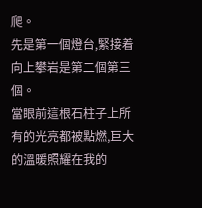爬。
先是第一個燈台,緊接着向上攀岩是第二個第三個。
當眼前這根石柱子上所有的光亮都被點燃,巨大的溫暖照耀在我的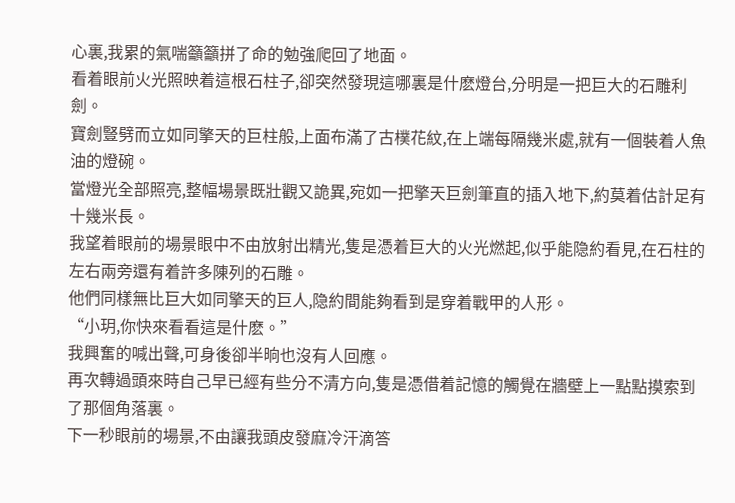心裏,我累的氣喘籲籲拼了命的勉強爬回了地面。
看着眼前火光照映着這根石柱子,卻突然發現這哪裏是什麽燈台,分明是一把巨大的石雕利劍。
寶劍豎劈而立如同擎天的巨柱般,上面布滿了古樸花紋,在上端每隔幾米處,就有一個裝着人魚油的燈碗。
當燈光全部照亮,整幅場景既壯觀又詭異,宛如一把擎天巨劍筆直的插入地下,約莫着估計足有十幾米長。
我望着眼前的場景眼中不由放射出精光,隻是憑着巨大的火光燃起,似乎能隐約看見,在石柱的左右兩旁還有着許多陳列的石雕。
他們同樣無比巨大如同擎天的巨人,隐約間能夠看到是穿着戰甲的人形。
“小玥,你快來看看這是什麽。”
我興奮的喊出聲,可身後卻半晌也沒有人回應。
再次轉過頭來時自己早已經有些分不清方向,隻是憑借着記憶的觸覺在牆壁上一點點摸索到了那個角落裏。
下一秒眼前的場景,不由讓我頭皮發麻冷汗滴答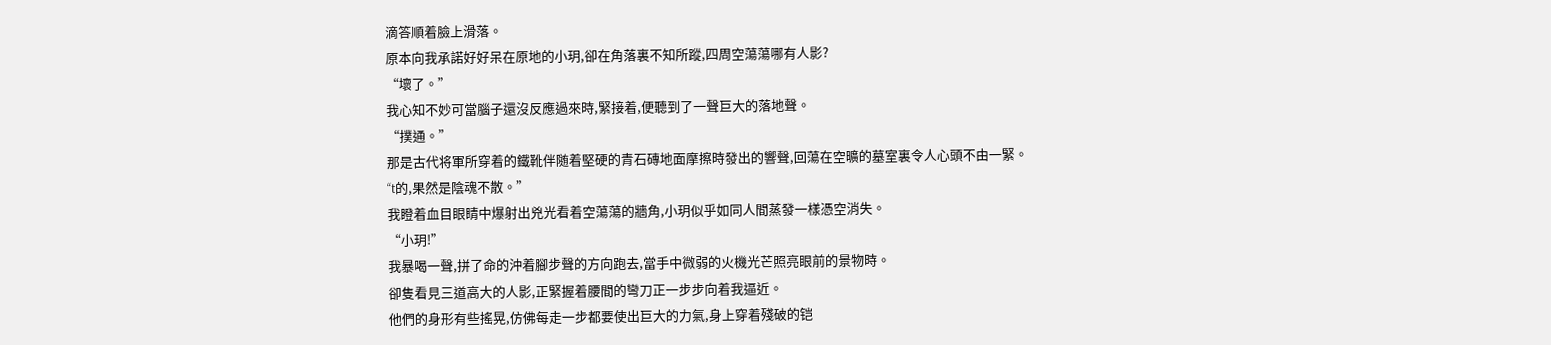滴答順着臉上滑落。
原本向我承諾好好呆在原地的小玥,卻在角落裏不知所蹤,四周空蕩蕩哪有人影?
“壞了。”
我心知不妙可當腦子還沒反應過來時,緊接着,便聽到了一聲巨大的落地聲。
“撲通。”
那是古代将軍所穿着的鐵靴伴随着堅硬的青石磚地面摩擦時發出的響聲,回蕩在空曠的墓室裏令人心頭不由一緊。
“t的,果然是陰魂不散。”
我瞪着血目眼睛中爆射出兇光看着空蕩蕩的牆角,小玥似乎如同人間蒸發一樣憑空消失。
“小玥!”
我暴喝一聲,拼了命的沖着腳步聲的方向跑去,當手中微弱的火機光芒照亮眼前的景物時。
卻隻看見三道高大的人影,正緊握着腰間的彎刀正一步步向着我逼近。
他們的身形有些搖晃,仿佛每走一步都要使出巨大的力氣,身上穿着殘破的铠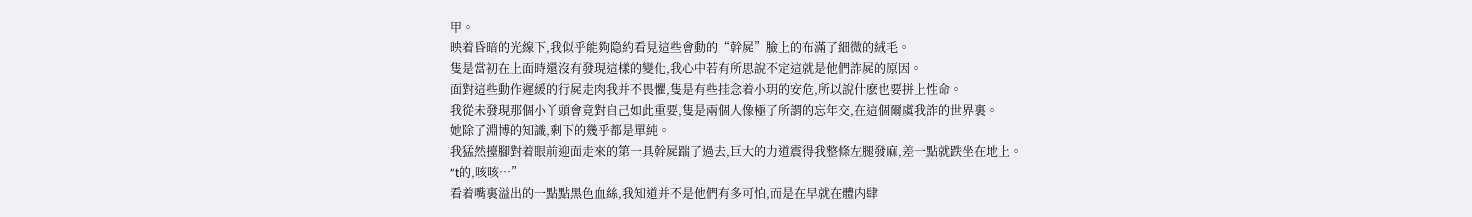甲。
映着昏暗的光線下,我似乎能夠隐約看見這些會動的“幹屍”臉上的布滿了細微的絨毛。
隻是當初在上面時還沒有發現這樣的變化,我心中若有所思說不定這就是他們詐屍的原因。
面對這些動作遲緩的行屍走肉我并不畏懼,隻是有些挂念着小玥的安危,所以說什麽也要拼上性命。
我從未發現那個小丫頭會竟對自己如此重要,隻是兩個人像極了所謂的忘年交,在這個爾虞我詐的世界裏。
她除了淵博的知識,剩下的幾乎都是單純。
我猛然擡腳對着眼前迎面走來的第一具幹屍踹了過去,巨大的力道震得我整條左腿發麻,差一點就跌坐在地上。
“t的,咳咳…”
看着嘴裏溢出的一點點黑色血絲,我知道并不是他們有多可怕,而是在早就在體内肆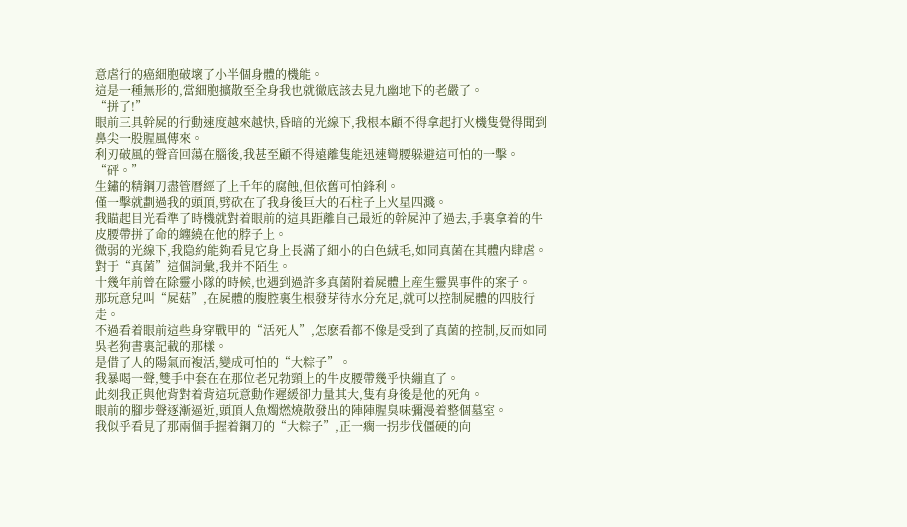意虐行的癌細胞破壞了小半個身體的機能。
這是一種無形的,當細胞擴散至全身我也就徹底該去見九幽地下的老嚴了。
“拼了!”
眼前三具幹屍的行動速度越來越快,昏暗的光線下,我根本顧不得拿起打火機隻覺得聞到鼻尖一股腥風傳來。
利刃破風的聲音回蕩在腦後,我甚至顧不得遠離隻能迅速彎腰躲避這可怕的一擊。
“砰。”
生鏽的精鋼刀盡管曆經了上千年的腐蝕,但依舊可怕鋒利。
僅一擊就劃過我的頭頂,劈砍在了我身後巨大的石柱子上火星四濺。
我瞄起目光看準了時機就對着眼前的這具距離自己最近的幹屍沖了過去,手裏拿着的牛皮腰帶拼了命的纏繞在他的脖子上。
微弱的光線下,我隐約能夠看見它身上長滿了細小的白色絨毛,如同真菌在其體内肆虐。
對于“真菌”這個詞彙,我并不陌生。
十幾年前曾在除靈小隊的時候,也遇到過許多真菌附着屍體上産生靈異事件的案子。
那玩意兒叫“屍菇”,在屍體的腹腔裏生根發芽待水分充足,就可以控制屍體的四肢行走。
不過看着眼前這些身穿戰甲的“活死人”,怎麽看都不像是受到了真菌的控制,反而如同吳老狗書裏記載的那樣。
是借了人的陽氣而複活,變成可怕的“大粽子”。
我暴喝一聲,雙手中套在在那位老兄勃頸上的牛皮腰帶幾乎快繃直了。
此刻我正與他背對着背這玩意動作遲緩卻力量其大,隻有身後是他的死角。
眼前的腳步聲逐漸逼近,頭頂人魚燭燃燒散發出的陣陣腥臭味彌漫着整個墓室。
我似乎看見了那兩個手握着鋼刀的“大粽子”,正一瘸一拐步伐僵硬的向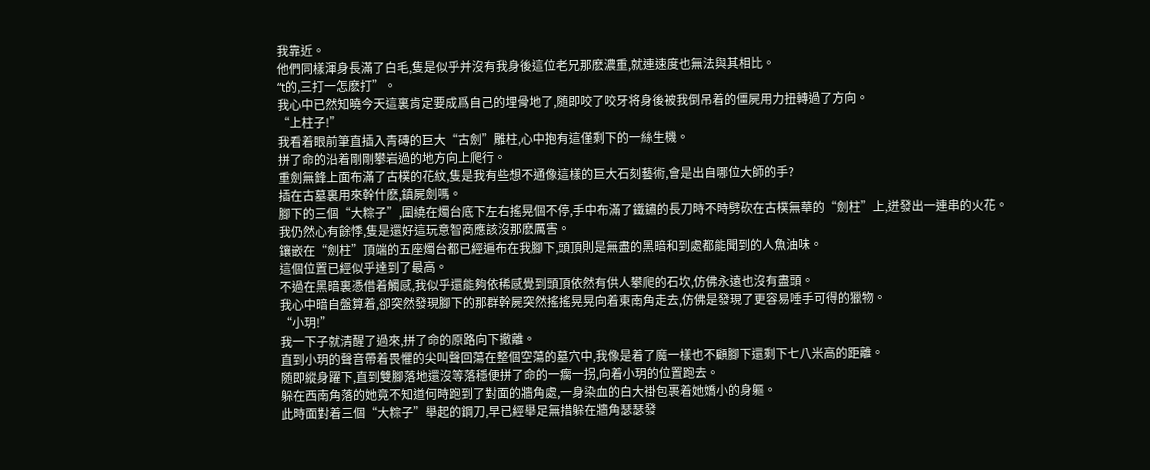我靠近。
他們同樣渾身長滿了白毛,隻是似乎并沒有我身後這位老兄那麽濃重,就連速度也無法與其相比。
“t的,三打一怎麽打”。
我心中已然知曉今天這裏肯定要成爲自己的埋骨地了,随即咬了咬牙将身後被我倒吊着的僵屍用力扭轉過了方向。
“上柱子!”
我看着眼前筆直插入青磚的巨大“古劍”雕柱,心中抱有這僅剩下的一絲生機。
拼了命的沿着剛剛攀岩過的地方向上爬行。
重劍無鋒上面布滿了古樸的花紋,隻是我有些想不通像這樣的巨大石刻藝術,會是出自哪位大師的手?
插在古墓裏用來幹什麽,鎮屍劍嗎。
腳下的三個“大粽子”,圍繞在燭台底下左右搖晃個不停,手中布滿了鐵鏽的長刀時不時劈砍在古樸無華的“劍柱”上,迸發出一連串的火花。
我仍然心有餘悸,隻是還好這玩意智商應該沒那麽厲害。
鑲嵌在“劍柱”頂端的五座燭台都已經遍布在我腳下,頭頂則是無盡的黑暗和到處都能聞到的人魚油味。
這個位置已經似乎達到了最高。
不過在黑暗裏憑借着觸感,我似乎還能夠依稀感覺到頭頂依然有供人攀爬的石坎,仿佛永遠也沒有盡頭。
我心中暗自盤算着,卻突然發現腳下的那群幹屍突然搖搖晃晃向着東南角走去,仿佛是發現了更容易唾手可得的獵物。
“小玥!”
我一下子就清醒了過來,拼了命的原路向下撤離。
直到小玥的聲音帶着畏懼的尖叫聲回蕩在整個空蕩的墓穴中,我像是着了魔一樣也不顧腳下還剩下七八米高的距離。
随即縱身躍下,直到雙腳落地還沒等落穩便拼了命的一瘸一拐,向着小玥的位置跑去。
躲在西南角落的她竟不知道何時跑到了對面的牆角處,一身染血的白大褂包裹着她嬌小的身軀。
此時面對着三個“大粽子”舉起的鋼刀,早已經舉足無措躲在牆角瑟瑟發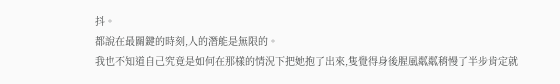抖。
都說在最關鍵的時刻,人的潛能是無限的。
我也不知道自己究竟是如何在那樣的情況下把她抱了出來,隻覺得身後腥風粼粼稍慢了半步肯定就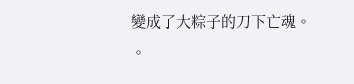變成了大粽子的刀下亡魂。
。